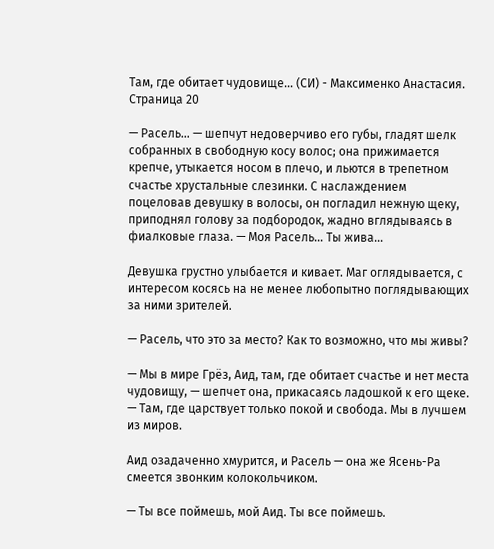Там, где обитает чудовище… (СИ) - Максименко Анастасия. Страница 20

— Расель… — шепчут недоверчиво его губы, гладят шелк собранных в свободную косу волос; она прижимается крепче, утыкается носом в плечо, и льются в трепетном счастье хрустальные слезинки. С наслаждением поцеловав девушку в волосы, он погладил нежную щеку, приподнял голову за подбородок, жадно вглядываясь в фиалковые глаза. — Моя Расель… Ты жива…

Девушка грустно улыбается и кивает. Маг оглядывается, с интересом косясь на не менее любопытно поглядывающих за ними зрителей.

— Расель, что это за место? Как то возможно, что мы живы?

— Мы в мире Грёз, Аид, там, где обитает счастье и нет места чудовищу, — шепчет она, прикасаясь ладошкой к его щеке. — Там, где царствует только покой и свобода. Мы в лучшем из миров.

Аид озадаченно хмурится, и Расель — она же Ясень-Ра смеется звонким колокольчиком.

— Ты все поймешь, мой Аид. Ты все поймешь.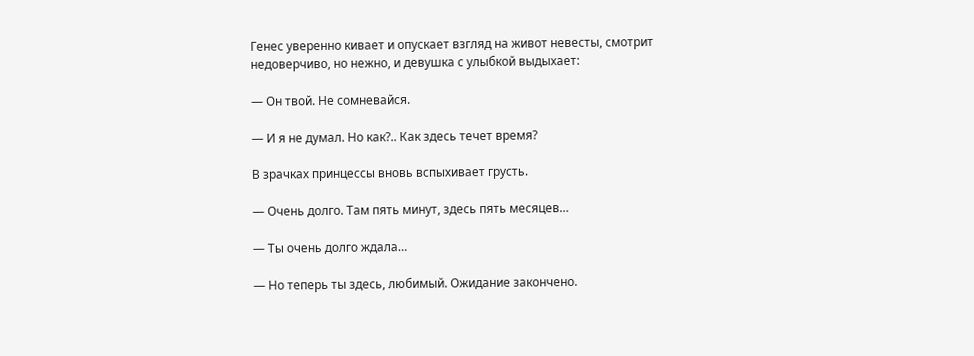Генес уверенно кивает и опускает взгляд на живот невесты, смотрит недоверчиво, но нежно, и девушка с улыбкой выдыхает:

— Он твой. Не сомневайся.

— И я не думал. Но как?.. Как здесь течет время?

В зрачках принцессы вновь вспыхивает грусть.

— Очень долго. Там пять минут, здесь пять месяцев…

— Ты очень долго ждала…

— Но теперь ты здесь, любимый. Ожидание закончено.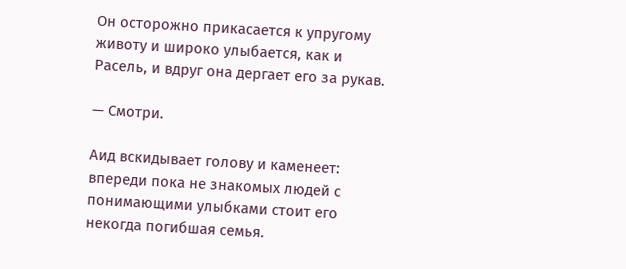Он осторожно прикасается к упругому животу и широко улыбается, как и Расель, и вдруг она дергает его за рукав.

— Смотри.

Аид вскидывает голову и каменеет: впереди пока не знакомых людей с понимающими улыбками стоит его некогда погибшая семья.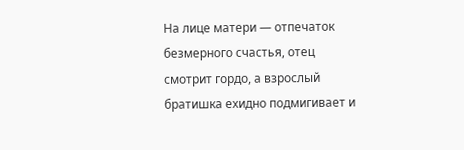На лице матери — отпечаток безмерного счастья, отец смотрит гордо, а взрослый братишка ехидно подмигивает и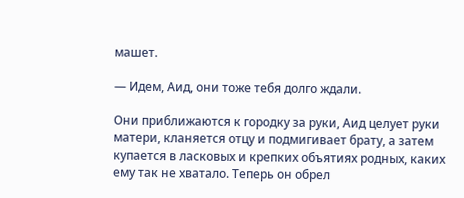машет.

— Идем, Аид, они тоже тебя долго ждали.

Они приближаются к городку за руки, Аид целует руки матери, кланяется отцу и подмигивает брату, а затем купается в ласковых и крепких объятиях родных, каких ему так не хватало. Теперь он обрел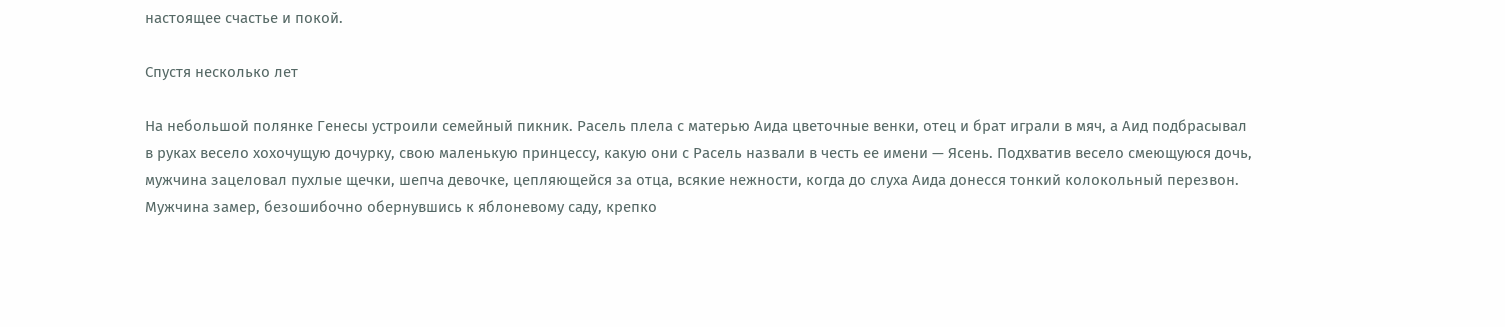настоящее счастье и покой.

Спустя несколько лет

На небольшой полянке Генесы устроили семейный пикник. Расель плела с матерью Аида цветочные венки, отец и брат играли в мяч, а Аид подбрасывал в руках весело хохочущую дочурку, свою маленькую принцессу, какую они с Расель назвали в честь ее имени — Ясень. Подхватив весело смеющуюся дочь, мужчина зацеловал пухлые щечки, шепча девочке, цепляющейся за отца, всякие нежности, когда до слуха Аида донесся тонкий колокольный перезвон. Мужчина замер, безошибочно обернувшись к яблоневому саду, крепко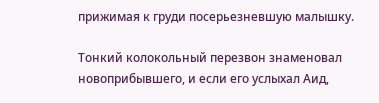прижимая к груди посерьезневшую малышку.

Тонкий колокольный перезвон знаменовал новоприбывшего, и если его услыхал Аид,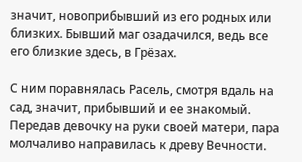значит, новоприбывший из его родных или близких. Бывший маг озадачился, ведь все его близкие здесь, в Грёзах.

С ним поравнялась Расель, смотря вдаль на сад, значит, прибывший и ее знакомый. Передав девочку на руки своей матери, пара молчаливо направилась к древу Вечности.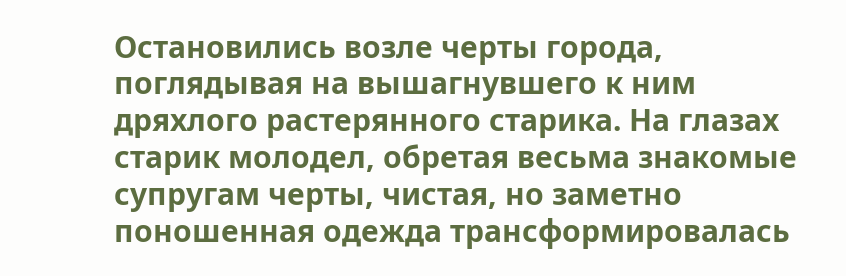Остановились возле черты города, поглядывая на вышагнувшего к ним дряхлого растерянного старика. На глазах старик молодел, обретая весьма знакомые супругам черты, чистая, но заметно поношенная одежда трансформировалась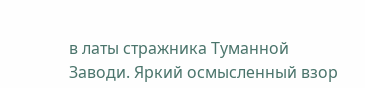в латы стражника Туманной Заводи. Яркий осмысленный взор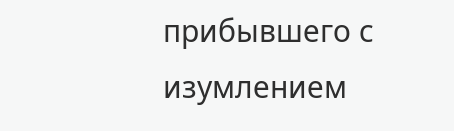прибывшего с изумлением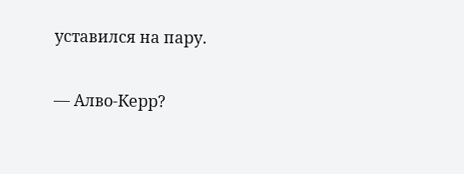уставился на пару.

— Алво-Керр?